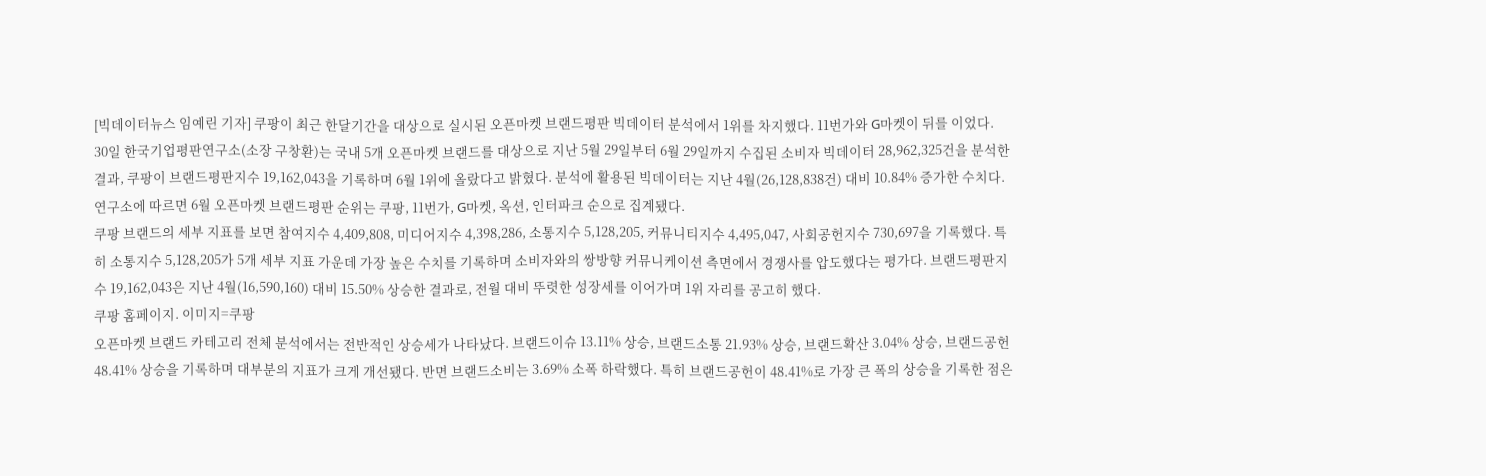[빅데이터뉴스 임예린 기자] 쿠팡이 최근 한달기간을 대상으로 실시된 오픈마켓 브랜드평판 빅데이터 분석에서 1위를 차지했다. 11번가와 G마켓이 뒤를 이었다.
30일 한국기업평판연구소(소장 구창환)는 국내 5개 오픈마켓 브랜드를 대상으로 지난 5월 29일부터 6월 29일까지 수집된 소비자 빅데이터 28,962,325건을 분석한 결과, 쿠팡이 브랜드평판지수 19,162,043을 기록하며 6월 1위에 올랐다고 밝혔다. 분석에 활용된 빅데이터는 지난 4월(26,128,838건) 대비 10.84% 증가한 수치다.
연구소에 따르면 6월 오픈마켓 브랜드평판 순위는 쿠팡, 11번가, G마켓, 옥션, 인터파크 순으로 집계됐다.
쿠팡 브랜드의 세부 지표를 보면 참여지수 4,409,808, 미디어지수 4,398,286, 소통지수 5,128,205, 커뮤니티지수 4,495,047, 사회공헌지수 730,697을 기록했다. 특히 소통지수 5,128,205가 5개 세부 지표 가운데 가장 높은 수치를 기록하며 소비자와의 쌍방향 커뮤니케이션 측면에서 경쟁사를 압도했다는 평가다. 브랜드평판지수 19,162,043은 지난 4월(16,590,160) 대비 15.50% 상승한 결과로, 전월 대비 뚜렷한 성장세를 이어가며 1위 자리를 공고히 했다.
쿠팡 홈페이지. 이미지=쿠팡
오픈마켓 브랜드 카테고리 전체 분석에서는 전반적인 상승세가 나타났다. 브랜드이슈 13.11% 상승, 브랜드소통 21.93% 상승, 브랜드확산 3.04% 상승, 브랜드공헌 48.41% 상승을 기록하며 대부분의 지표가 크게 개선됐다. 반면 브랜드소비는 3.69% 소폭 하락했다. 특히 브랜드공헌이 48.41%로 가장 큰 폭의 상승을 기록한 점은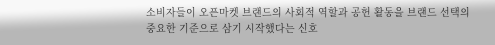소비자들이 오픈마켓 브랜드의 사회적 역할과 공헌 활동을 브랜드 선택의 중요한 기준으로 삼기 시작했다는 신호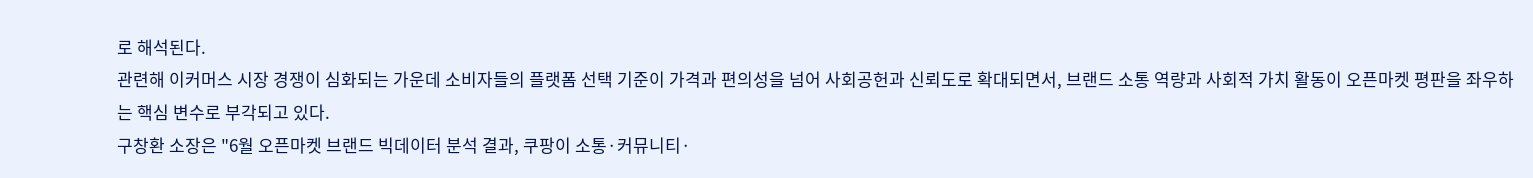로 해석된다.
관련해 이커머스 시장 경쟁이 심화되는 가운데 소비자들의 플랫폼 선택 기준이 가격과 편의성을 넘어 사회공헌과 신뢰도로 확대되면서, 브랜드 소통 역량과 사회적 가치 활동이 오픈마켓 평판을 좌우하는 핵심 변수로 부각되고 있다.
구창환 소장은 "6월 오픈마켓 브랜드 빅데이터 분석 결과, 쿠팡이 소통·커뮤니티·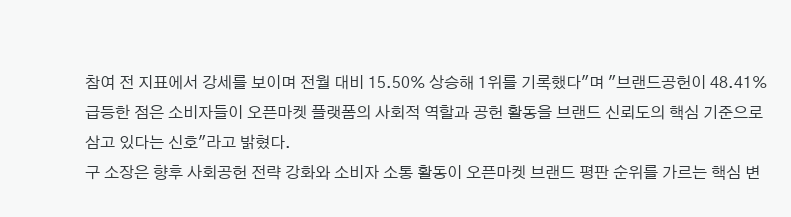참여 전 지표에서 강세를 보이며 전월 대비 15.50% 상승해 1위를 기록했다"며 "브랜드공헌이 48.41% 급등한 점은 소비자들이 오픈마켓 플랫폼의 사회적 역할과 공헌 활동을 브랜드 신뢰도의 핵심 기준으로 삼고 있다는 신호"라고 밝혔다.
구 소장은 향후 사회공헌 전략 강화와 소비자 소통 활동이 오픈마켓 브랜드 평판 순위를 가르는 핵심 변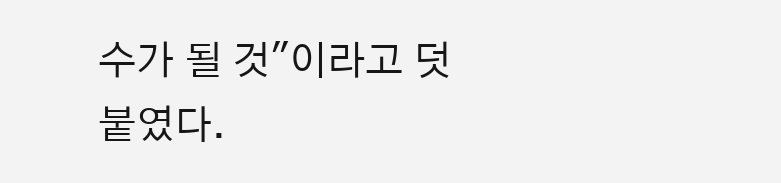수가 될 것"이라고 덧붙였다.